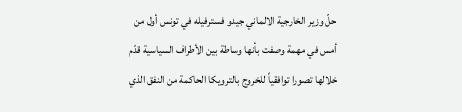حلّ وزير الخارجية الالماني جيدو فسترفيله في تونس أول من أمس في مهمة وصفت بأنها وساطة بين الأطراف السياسية قدّم خلالها تصورا توافقياً للخروج بالترويكا الحاكمة من النفق الذي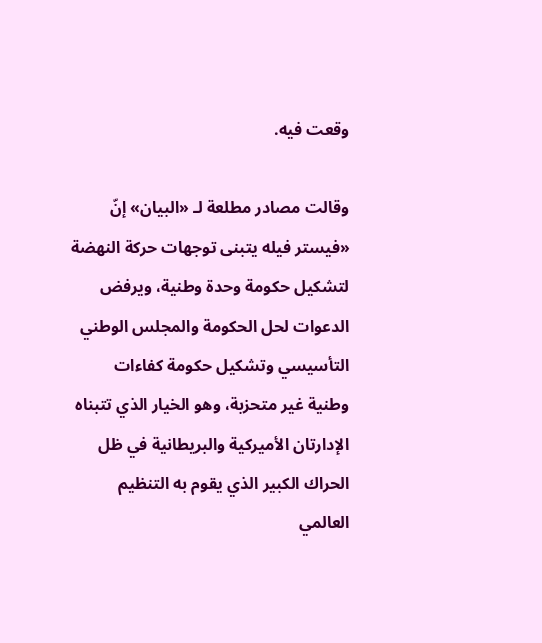وقعت فيه.

وقالت مصادر مطلعة لـ «البيان» إنّ «فيستر فيله يتبنى توجهات حركة النهضة لتشكيل حكومة وحدة وطنية، ويرفض الدعوات لحل الحكومة والمجلس الوطني التأسيسي وتشكيل حكومة كفاءات وطنية غير متحزبة، وهو الخيار الذي تتبناه الإدارتان الأميركية والبريطانية في ظل الحراك الكبير الذي يقوم به التنظيم العالمي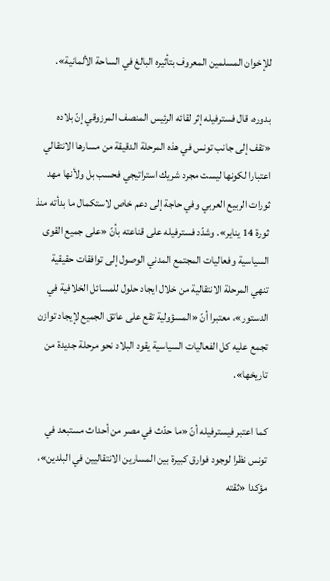للإخوان المسلمين المعروف بتأثيره البالغ في الساحة الألمانية».

بدوره، قال فسترفيله إثر لقائه الرئيس المنصف المرزوقي إنّ بلاده «تقف إلى جانب تونس في هذه المرحلة الدقيقة من مسارها الانتقالي اعتبارا لكونها ليست مجرد شريك استراتيجي فحسب بل ولأنها مهد ثورات الربيع العربي وفي حاجة إلى دعم خاص لاستكمال ما بدأته منذ ثورة 14 يناير». وشدّد فسترفيله على قناعته بأنّ «على جميع القوى السياسية وفعاليات المجتمع المدني الوصول إلى توافقات حقيقية تنهي المرحلة الانتقالية من خلال ايجاد حلول للمسائل الخلافية في الدستور»، معتبرا أنّ «المسؤولية تقع على عاتق الجميع لإيجاد توازن تجمع عليه كل الفعاليات السياسية يقود البلاد نحو مرحلة جديدة من تاريخها».

كما اعتبر فيسترفيله أنّ «ما حدّث في مصر من أحداث مستبعد في تونس نظرا لوجود فوارق كبيرة بين المسارين الانتقاليين في البلدين»، مؤكدا «ثقته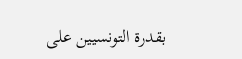بقدرة التونسيين على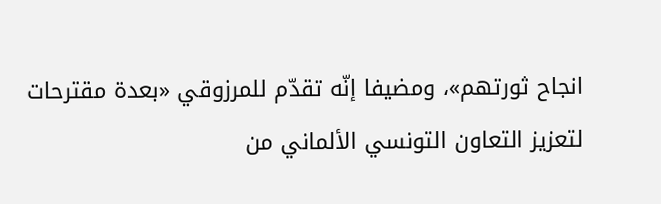انجاح ثورتهم»، ومضيفا إنّه تقدّم للمرزوقي «بعدة مقترحات لتعزيز التعاون التونسي الألماني من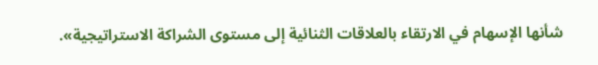شأنها الإسهام في الارتقاء بالعلاقات الثنائية إلى مستوى الشراكة الاستراتيجية».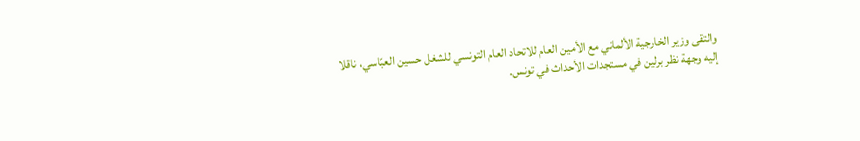والتقى وزير الخارجية الألماني مع الأمين العام للاتحاد العام التونسي للشغل حسين العبّاسي، ناقلا إليه وجهة نظر برلين في مستجدات الأحداث في تونس.